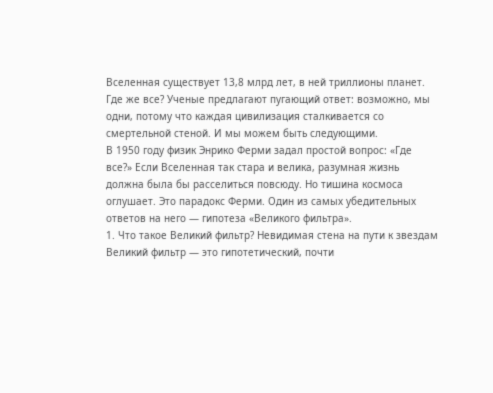Вселенная существует 13,8 млрд лет, в ней триллионы планет. Где же все? Ученые предлагают пугающий ответ: возможно, мы одни, потому что каждая цивилизация сталкивается со смертельной стеной. И мы можем быть следующими.
В 1950 году физик Энрико Ферми задал простой вопрос: «Где все?» Если Вселенная так стара и велика, разумная жизнь должна была бы расселиться повсюду. Но тишина космоса оглушает. Это парадокс Ферми. Один из самых убедительных ответов на него — гипотеза «Великого фильтра».
1. Что такое Великий фильтр? Невидимая стена на пути к звездам
Великий фильтр — это гипотетический, почти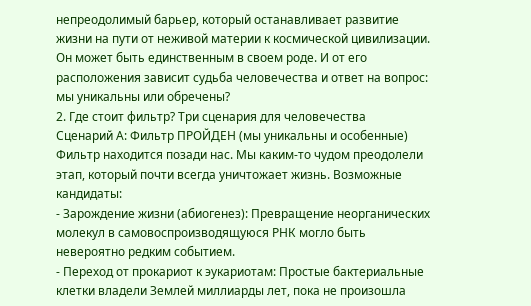непреодолимый барьер, который останавливает развитие жизни на пути от неживой материи к космической цивилизации. Он может быть единственным в своем роде. И от его расположения зависит судьба человечества и ответ на вопрос: мы уникальны или обречены?
2. Где стоит фильтр? Три сценария для человечества
Сценарий А: Фильтр ПРОЙДЕН (мы уникальны и особенные)
Фильтр находится позади нас. Мы каким-то чудом преодолели этап, который почти всегда уничтожает жизнь. Возможные кандидаты:
- Зарождение жизни (абиогенез): Превращение неорганических молекул в самовоспроизводящуюся РНК могло быть невероятно редким событием.
- Переход от прокариот к эукариотам: Простые бактериальные клетки владели Землей миллиарды лет, пока не произошла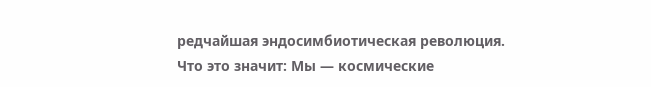редчайшая эндосимбиотическая революция.
Что это значит: Мы — космические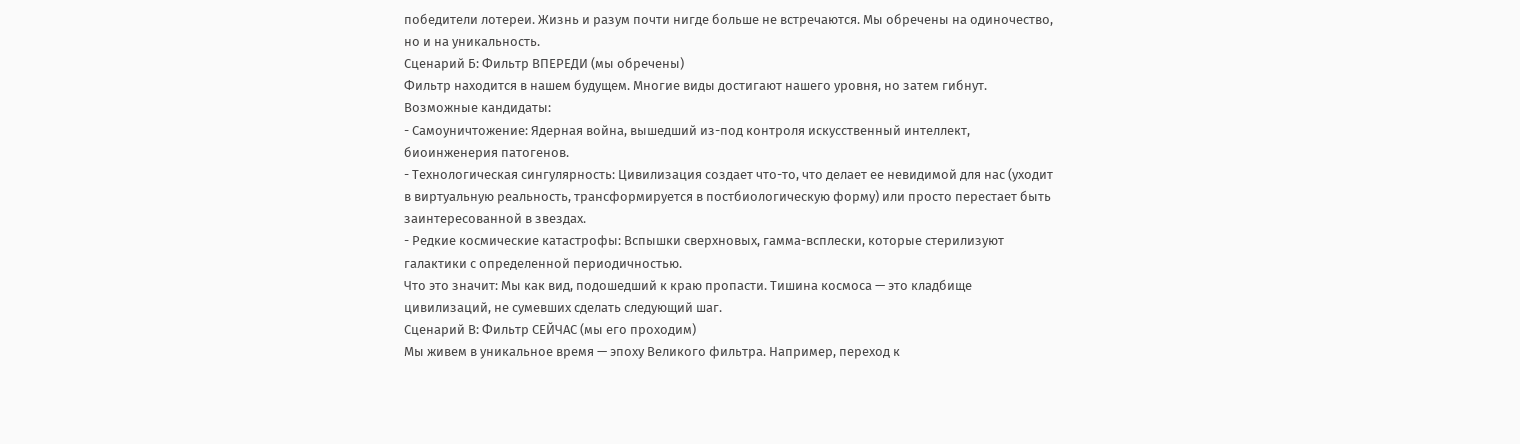победители лотереи. Жизнь и разум почти нигде больше не встречаются. Мы обречены на одиночество, но и на уникальность.
Сценарий Б: Фильтр ВПЕРЕДИ (мы обречены)
Фильтр находится в нашем будущем. Многие виды достигают нашего уровня, но затем гибнут. Возможные кандидаты:
- Самоуничтожение: Ядерная война, вышедший из-под контроля искусственный интеллект, биоинженерия патогенов.
- Технологическая сингулярность: Цивилизация создает что-то, что делает ее невидимой для нас (уходит в виртуальную реальность, трансформируется в постбиологическую форму) или просто перестает быть заинтересованной в звездах.
- Редкие космические катастрофы: Вспышки сверхновых, гамма-всплески, которые стерилизуют галактики с определенной периодичностью.
Что это значит: Мы как вид, подошедший к краю пропасти. Тишина космоса — это кладбище цивилизаций, не сумевших сделать следующий шаг.
Сценарий В: Фильтр СЕЙЧАС (мы его проходим)
Мы живем в уникальное время — эпоху Великого фильтра. Например, переход к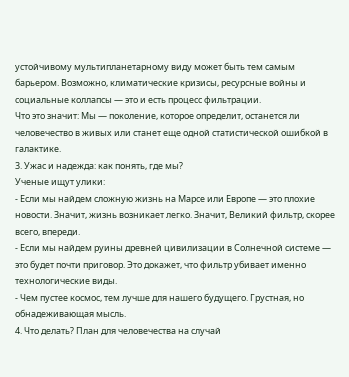устойчивому мультипланетарному виду может быть тем самым барьером. Возможно, климатические кризисы, ресурсные войны и социальные коллапсы — это и есть процесс фильтрации.
Что это значит: Мы — поколение, которое определит, останется ли человечество в живых или станет еще одной статистической ошибкой в галактике.
3. Ужас и надежда: как понять, где мы?
Ученые ищут улики:
- Если мы найдем сложную жизнь на Марсе или Европе — это плохие новости. Значит, жизнь возникает легко. Значит, Великий фильтр, скорее всего, впереди.
- Если мы найдем руины древней цивилизации в Солнечной системе — это будет почти приговор. Это докажет, что фильтр убивает именно технологические виды.
- Чем пустее космос, тем лучше для нашего будущего. Грустная, но обнадеживающая мысль.
4. Что делать? План для человечества на случай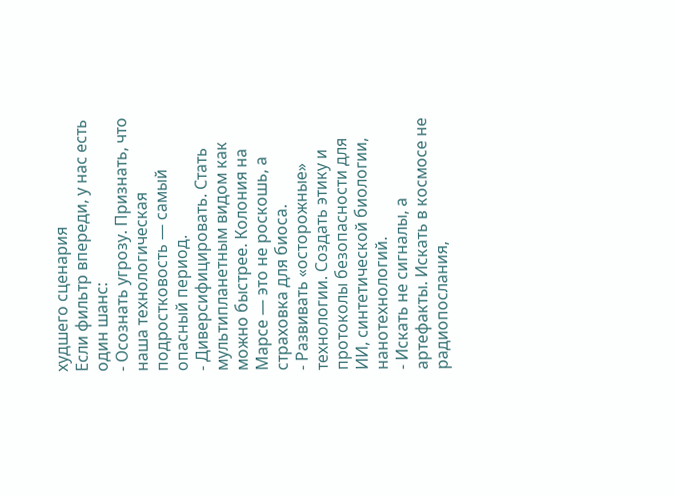худшего сценария
Если фильтр впереди, у нас есть один шанс:
- Осознать угрозу. Признать, что наша технологическая подростковость — самый опасный период.
- Диверсифицировать. Стать мультипланетным видом как можно быстрее. Колония на Марсе — это не роскошь, а страховка для биоса.
- Развивать «осторожные» технологии. Создать этику и протоколы безопасности для ИИ, синтетической биологии, нанотехнологий.
- Искать не сигналы, а артефакты. Искать в космосе не радиопослания,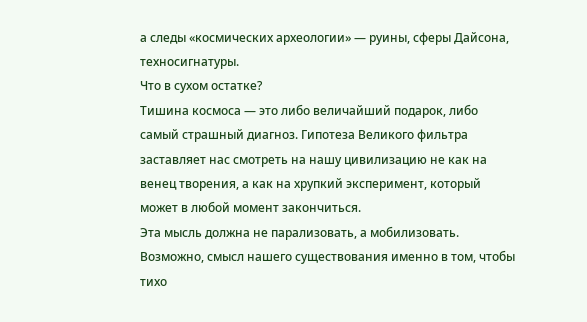а следы «космических археологии» — руины, сферы Дайсона, техносигнатуры.
Что в сухом остатке?
Тишина космоса — это либо величайший подарок, либо самый страшный диагноз. Гипотеза Великого фильтра заставляет нас смотреть на нашу цивилизацию не как на венец творения, а как на хрупкий эксперимент, который может в любой момент закончиться.
Эта мысль должна не парализовать, а мобилизовать. Возможно, смысл нашего существования именно в том, чтобы тихо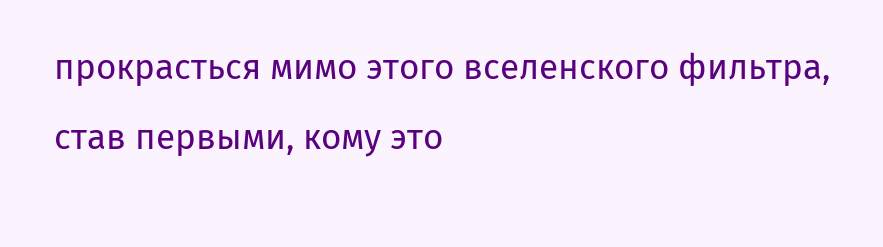прокрасться мимо этого вселенского фильтра, став первыми, кому это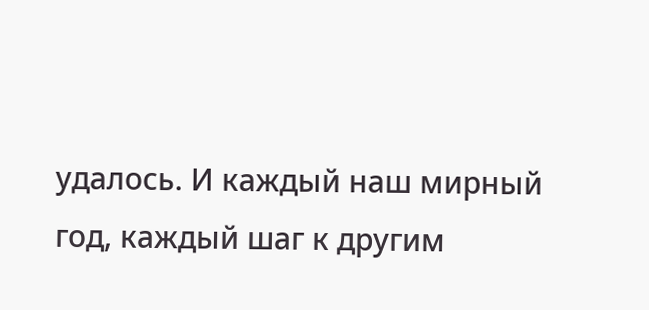удалось. И каждый наш мирный год, каждый шаг к другим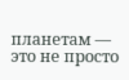планетам — это не просто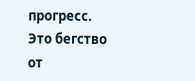прогресс. Это бегство от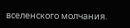вселенского молчания.